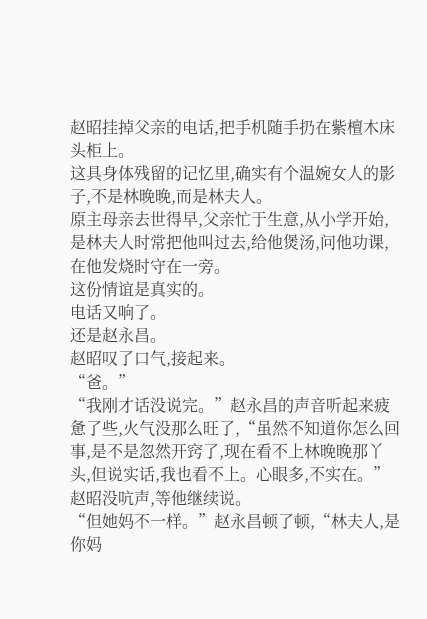赵昭挂掉父亲的电话,把手机随手扔在紫檀木床头柜上。
这具身体残留的记忆里,确实有个温婉女人的影子,不是林晚晚,而是林夫人。
原主母亲去世得早,父亲忙于生意,从小学开始,是林夫人时常把他叫过去,给他煲汤,问他功课,在他发烧时守在一旁。
这份情谊是真实的。
电话又响了。
还是赵永昌。
赵昭叹了口气,接起来。
“爸。”
“我刚才话没说完。”赵永昌的声音听起来疲惫了些,火气没那么旺了,“虽然不知道你怎么回事,是不是忽然开窍了,现在看不上林晚晚那丫头,但说实话,我也看不上。心眼多,不实在。”
赵昭没吭声,等他继续说。
“但她妈不一样。”赵永昌顿了顿,“林夫人,是你妈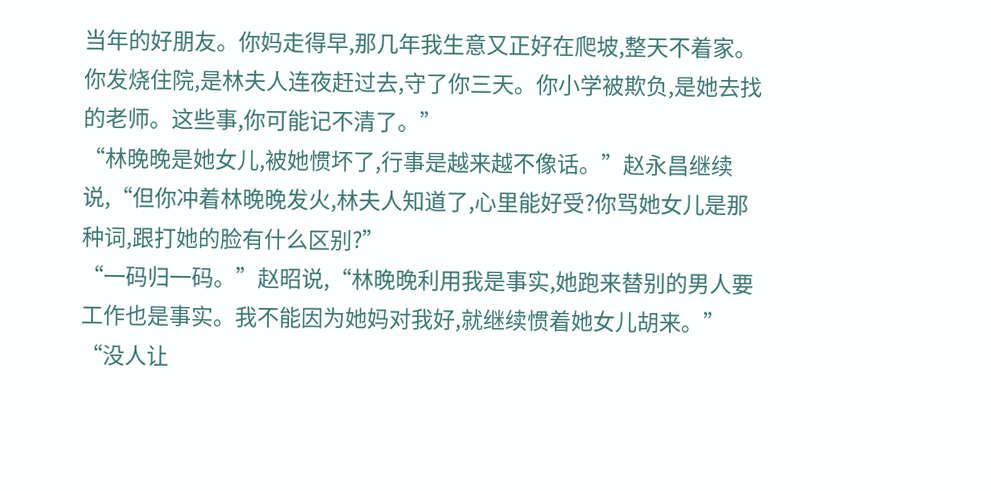当年的好朋友。你妈走得早,那几年我生意又正好在爬坡,整天不着家。你发烧住院,是林夫人连夜赶过去,守了你三天。你小学被欺负,是她去找的老师。这些事,你可能记不清了。”
“林晚晚是她女儿,被她惯坏了,行事是越来越不像话。”赵永昌继续说,“但你冲着林晚晚发火,林夫人知道了,心里能好受?你骂她女儿是那种词,跟打她的脸有什么区别?”
“一码归一码。”赵昭说,“林晚晚利用我是事实,她跑来替别的男人要工作也是事实。我不能因为她妈对我好,就继续惯着她女儿胡来。”
“没人让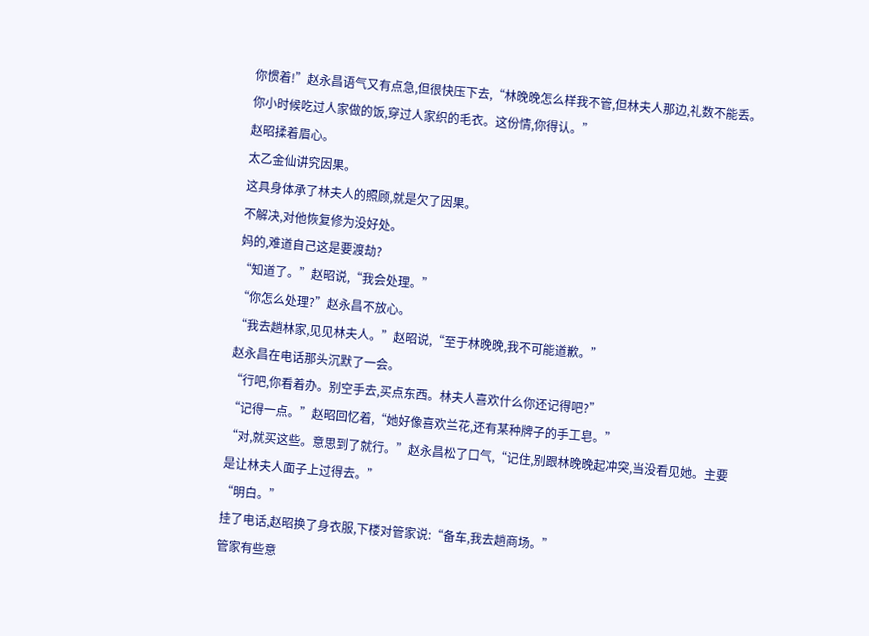你惯着!”赵永昌语气又有点急,但很快压下去,“林晚晚怎么样我不管,但林夫人那边,礼数不能丢。你小时候吃过人家做的饭,穿过人家织的毛衣。这份情,你得认。”
赵昭揉着眉心。
太乙金仙讲究因果。
这具身体承了林夫人的照顾,就是欠了因果。
不解决,对他恢复修为没好处。
妈的,难道自己这是要渡劫?
“知道了。”赵昭说,“我会处理。”
“你怎么处理?”赵永昌不放心。
“我去趟林家,见见林夫人。”赵昭说,“至于林晚晚,我不可能道歉。”
赵永昌在电话那头沉默了一会。
“行吧,你看着办。别空手去,买点东西。林夫人喜欢什么你还记得吧?”
“记得一点。”赵昭回忆着,“她好像喜欢兰花,还有某种牌子的手工皂。”
“对,就买这些。意思到了就行。”赵永昌松了口气,“记住,别跟林晚晚起冲突,当没看见她。主要是让林夫人面子上过得去。”
“明白。”
挂了电话,赵昭换了身衣服,下楼对管家说:“备车,我去趟商场。”
管家有些意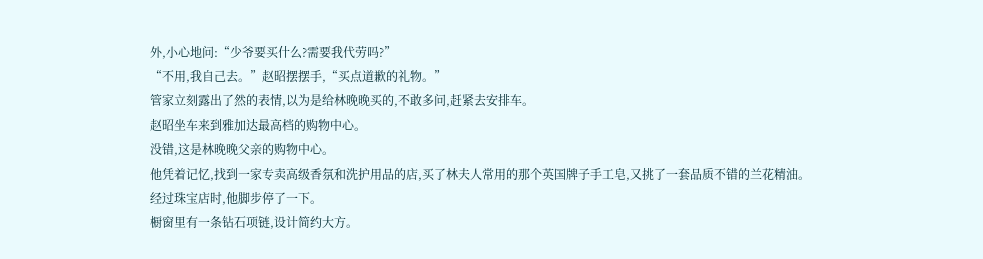外,小心地问:“少爷要买什么?需要我代劳吗?”
“不用,我自己去。”赵昭摆摆手,“买点道歉的礼物。”
管家立刻露出了然的表情,以为是给林晚晚买的,不敢多问,赶紧去安排车。
赵昭坐车来到雅加达最高档的购物中心。
没错,这是林晚晚父亲的购物中心。
他凭着记忆,找到一家专卖高级香氛和洗护用品的店,买了林夫人常用的那个英国牌子手工皂,又挑了一套品质不错的兰花精油。
经过珠宝店时,他脚步停了一下。
橱窗里有一条钻石项链,设计简约大方。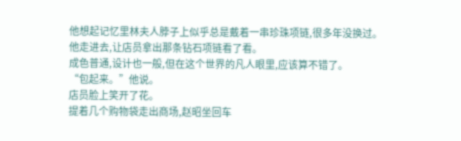他想起记忆里林夫人脖子上似乎总是戴着一串珍珠项链,很多年没换过。
他走进去,让店员拿出那条钻石项链看了看。
成色普通,设计也一般,但在这个世界的凡人眼里,应该算不错了。
“包起来。”他说。
店员脸上笑开了花。
提着几个购物袋走出商场,赵昭坐回车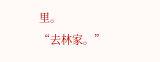里。
“去林家。”